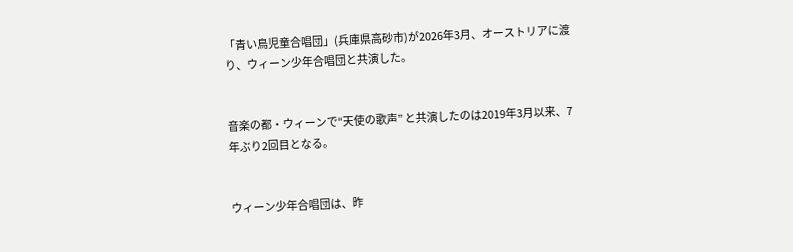「青い鳥児童合唱団」(兵庫県高砂市)が2026年3月、オーストリアに渡り、ウィーン少年合唱団と共演した。


音楽の都・ウィーンで“天使の歌声” と共演したのは2019年3月以来、7年ぶり2回目となる。


ウィーン少年合唱団は、昨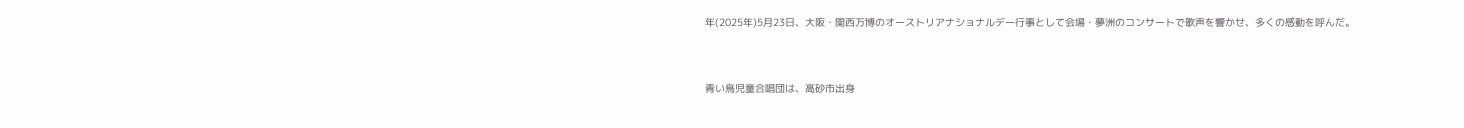年(2025年)5月23日、大阪・関西万博のオーストリアナショナルデー行事として会場・夢洲のコンサートで歌声を響かせ、多くの感動を呼んだ。


青い鳥児童合唱団は、高砂市出身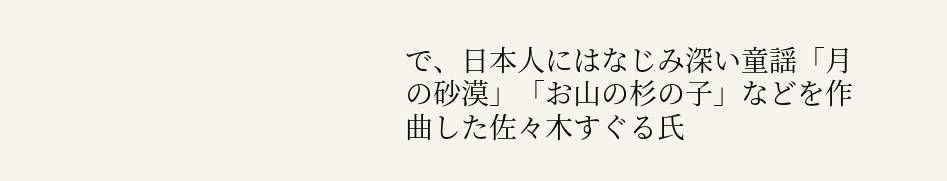で、日本人にはなじみ深い童謡「月の砂漠」「お山の杉の子」などを作曲した佐々木すぐる氏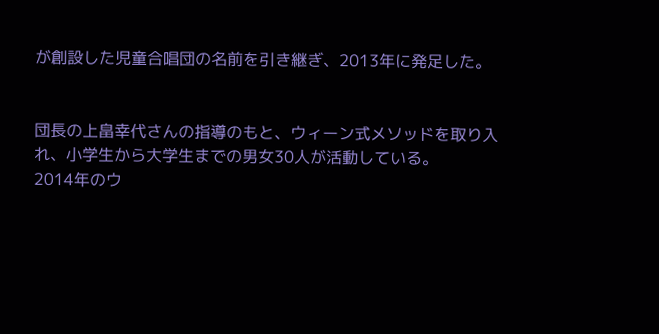が創設した児童合唱団の名前を引き継ぎ、2013年に発足した。


団長の上畠幸代さんの指導のもと、ウィーン式メソッドを取り入れ、小学生から大学生までの男女30人が活動している。
2014年のウ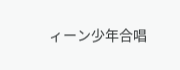ィーン少年合唱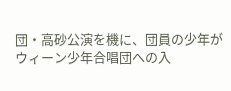団・高砂公演を機に、団員の少年がウィーン少年合唱団への入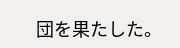団を果たした。